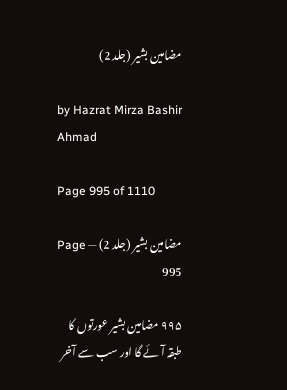مضامین بشیر (جلد 2)

by Hazrat Mirza Bashir Ahmad

Page 995 of 1110

مضامین بشیر (جلد 2) — Page 995

۹۹۵ مضامین بشیر عورتوں کا طبقہ آئے گا اور سب سے آخر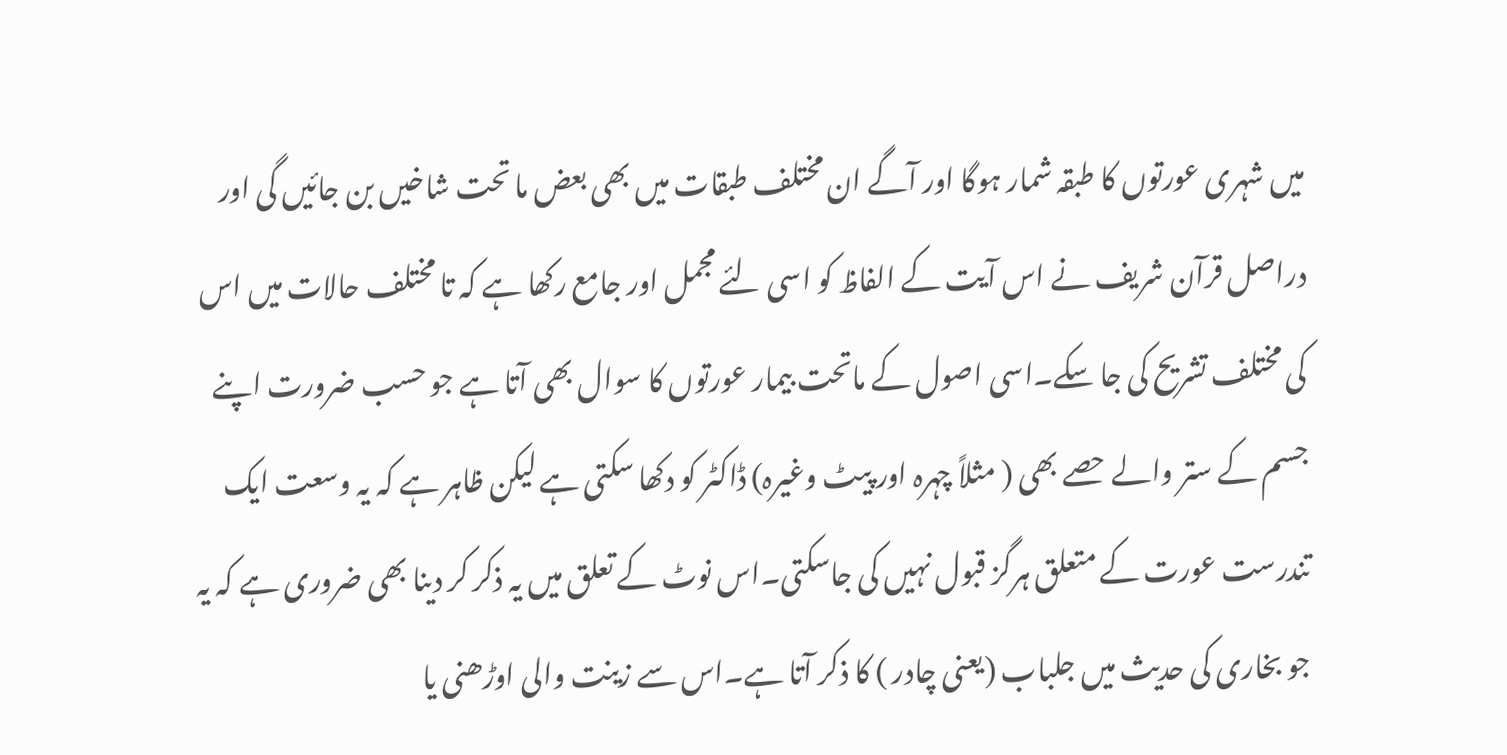میں شہری عورتوں کا طبقہ شمار ہوگا اور آگے ان مختلف طبقات میں بھی بعض ما تحت شاخیں بن جائیں گی اور دراصل قرآن شریف نے اس آیت کے الفاظ کو اسی لئے مجمل اور جامع رکھا ہے کہ تا مختلف حالات میں اس کی مختلف تشریح کی جا سکے۔اسی اصول کے ماتحت بیمار عورتوں کا سوال بھی آتا ہے جو حسب ضرورت اپنے جسم کے ستر والے حصے بھی ( مثلاً چہرہ اور پیٹ وغیرہ) ڈاکٹر کو دکھا سکتی ہے لیکن ظاہر ہے کہ یہ وسعت ایک تندرست عورت کے متعلق ہرگز قبول نہیں کی جاسکتی۔اس نوٹ کے تعلق میں یہ ذکر کر دینا بھی ضروری ہے کہ یہ جو بخاری کی حدیث میں جلباب (یعنی چادر ) کا ذکر آتا ہے۔اس سے زینت والی اوڑھنی یا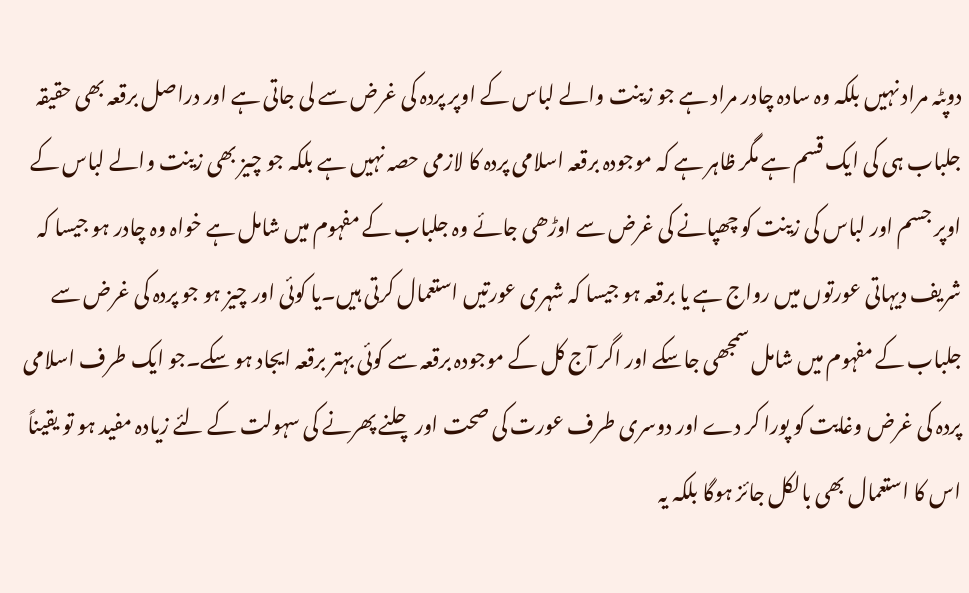دوپٹہ مراد نہیں بلکہ وہ سادہ چادر مراد ہے جو زینت والے لباس کے اوپر پردہ کی غرض سے لی جاتی ہے اور دراصل برقعہ بھی حقیقہ جلباب ہی کی ایک قسم ہے مگر ظاہر ہے کہ موجودہ برقعہ اسلامی پردہ کا لازمی حصہ نہیں ہے بلکہ جو چیز بھی زینت والے لباس کے اوپر جسم اور لباس کی زینت کو چھپانے کی غرض سے اوڑھی جائے وہ جلباب کے مفہوم میں شامل ہے خواہ وہ چادر ہو جیسا کہ شریف دیہاتی عورتوں میں رواج ہے یا برقعہ ہو جیسا کہ شہری عورتیں استعمال کرتی ہیں۔یا کوئی اور چیز ہو جو پردہ کی غرض سے جلباب کے مفہوم میں شامل سمجھی جاسکے اور اگر آج کل کے موجودہ برقعہ سے کوئی بہتر برقعہ ایجاد ہو سکے۔جو ایک طرف اسلامی پردہ کی غرض وغایت کو پورا کر دے اور دوسری طرف عورت کی صحت اور چلنے پھرنے کی سہولت کے لئے زیادہ مفید ہو تو یقیناً اس کا استعمال بھی بالکل جائز ہوگا بلکہ یہ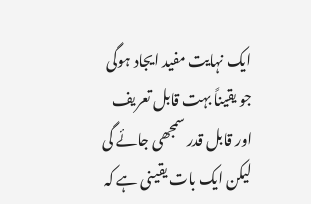ایک نہایت مفید ایجاد ہوگی جو یقیناً بہت قابل تعریف اور قابل قدر سمجھی جائے گی لیکن ایک بات یقینی ہے کہ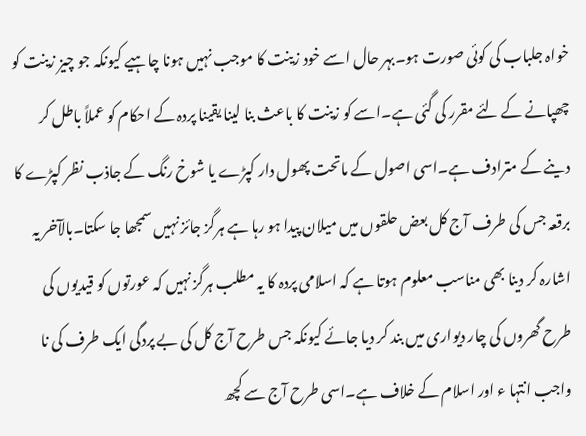خواہ جلباب کی کوئی صورت ہو۔بہر حال اسے خود زینت کا موجب نہیں ہونا چاہیے کیونکہ جو چیز زینت کو چھپانے کے لئے مقرر کی گئی ہے۔اسے کو زینت کا باعث بنا لینا یقینا پردہ کے احکام کو عملاً باطل کر دینے کے مترادف ہے۔اسی اصول کے ماتحت پھول دار کپڑے یا شوخ رنگ کے جاذب نظر کپڑے کا برقعہ جس کی طرف آج کل بعض حلقوں میں میلان پیدا ہو رہا ہے ہرگز جائز نہیں سمجھا جا سکتا۔بالآخر یہ اشارہ کر دینا بھی مناسب معلوم ہوتا ہے کہ اسلامی پردہ کا یہ مطلب ہرگز نہیں کہ عورتوں کو قیدیوں کی طرح گھروں کی چار دیواری میں بند کر دیا جائے کیونکہ جس طرح آج کل کی بے پردگی ایک طرف کی نا واجب انتہا ء اور اسلام کے خلاف ہے۔اسی طرح آج سے کچھ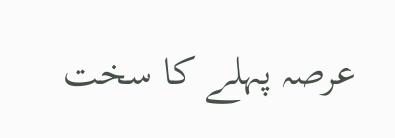عرصہ پہلے کا سخت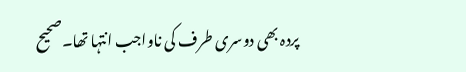پردہ بھی دوسری طرف کی ناواجب انتہا تھا۔صحیح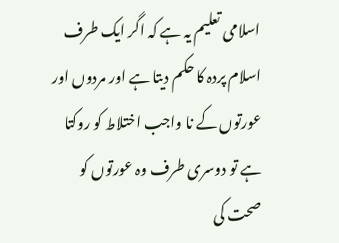اسلامی تعلیم یہ ہے کہ اگر ایک طرف اسلام پردہ کا حکم دیتا ہے اور مردوں اور عورتوں کے نا واجب اختلاط کو روکتا ہے تو دوسری طرف وہ عورتوں کو صحت کی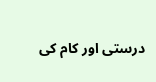درستی اور کام کی